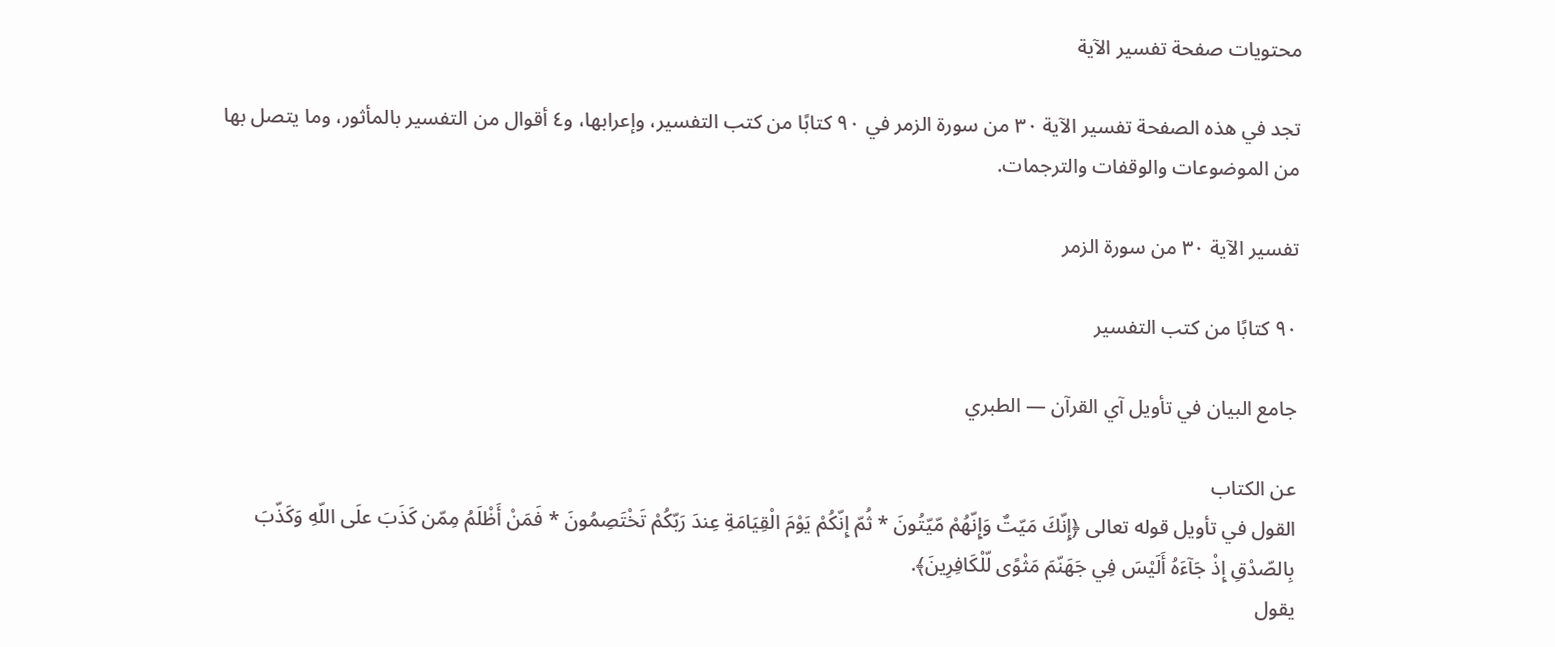محتويات صفحة تفسير الآية

تجد في هذه الصفحة تفسير الآية ٣٠ من سورة الزمر في ٩٠ كتابًا من كتب التفسير، وإعرابها، و٤ أقوال من التفسير بالمأثور، وما يتصل بها من الموضوعات والوقفات والترجمات.

تفسير الآية ٣٠ من سورة الزمر

٩٠ كتابًا من كتب التفسير

جامع البيان في تأويل آي القرآن — الطبري

عن الكتاب
القول في تأويل قوله تعالى ﴿إِنّكَ مَيّتٌ وَإِنّهُمْ مّيّتُونَ * ثُمّ إِنّكُمْ يَوْمَ الْقِيَامَةِ عِندَ رَبّكُمْ تَخْتَصِمُونَ * فَمَنْ أَظْلَمُ مِمّن كَذَبَ علَى اللّهِ وَكَذّبَ بِالصّدْقِ إِذْ جَآءَهُ أَلَيْسَ فِي جَهَنّمَ مَثْوًى لّلْكَافِرِينَ﴾.
يقول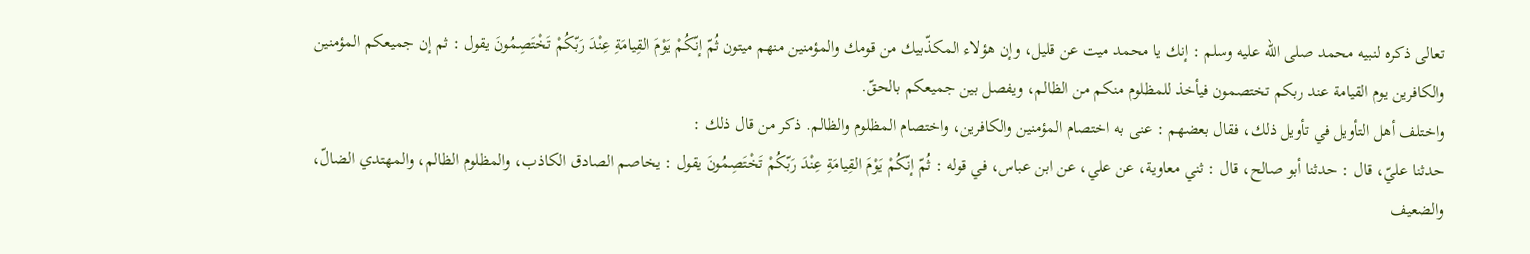تعالى ذكره لنبيه محمد صلى الله عليه وسلم : إنك يا محمد ميت عن قليل، وإن هؤلاء المكذّبيك من قومك والمؤمنين منهم ميتون ثُمّ إنّكُمْ يَوْمَ القِيامَةِ عِنْدَ رَبّكُمْ تَخْتَصِمُونَ يقول : ثم إن جميعكم المؤمنين والكافرين يوم القيامة عند ربكم تختصمون فيأخذ للمظلوم منكم من الظالم، ويفصل بين جميعكم بالحقّ.
واختلف أهل التأويل في تأويل ذلك، فقال بعضهم : عنى به اختصام المؤمنين والكافرين، واختصام المظلوم والظالم. ذكر من قال ذلك :
حدثنا عليّ، قال : حدثنا أبو صالح، قال : ثني معاوية، عن علي، عن ابن عباس، في قوله : ثُمّ إنّكُمْ يَوْمَ القِيامَةِ عِنْدَ رَبّكُمْ تَخْتَصِمُونَ يقول : يخاصم الصادق الكاذب، والمظلوم الظالم، والمهتدي الضالّ، والضعيف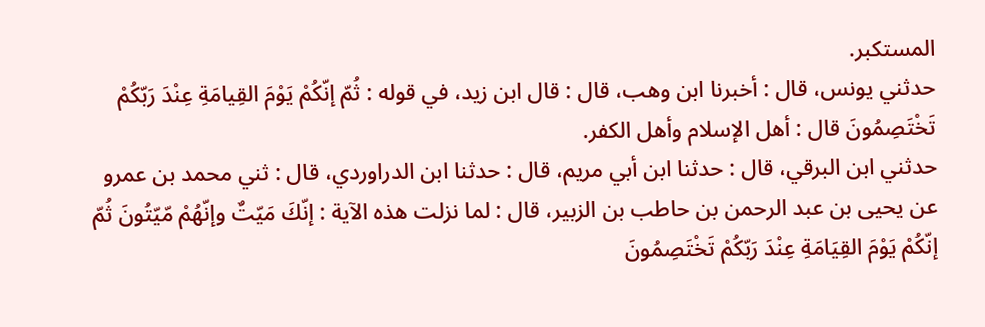المستكبر.
حدثني يونس، قال : أخبرنا ابن وهب، قال : قال ابن زيد، في قوله : ثُمّ إنّكُمْ يَوْمَ القِيامَةِ عِنْدَ رَبّكُمْ تَخْتَصِمُونَ قال : أهل الإسلام وأهل الكفر.
حدثني ابن البرقي، قال : حدثنا ابن أبي مريم، قال : حدثنا ابن الدراوردي، قال : ثني محمد بن عمرو عن يحيى بن عبد الرحمن بن حاطب بن الزبير، قال : لما نزلت هذه الآية : إنّكَ مَيّتٌ وإنّهُمْ مّيّتُونَ ثُمّ إنّكُمْ يَوْمَ القِيَامَةِ عِنْدَ رَبّكُمْ تَخْتَصِمُونَ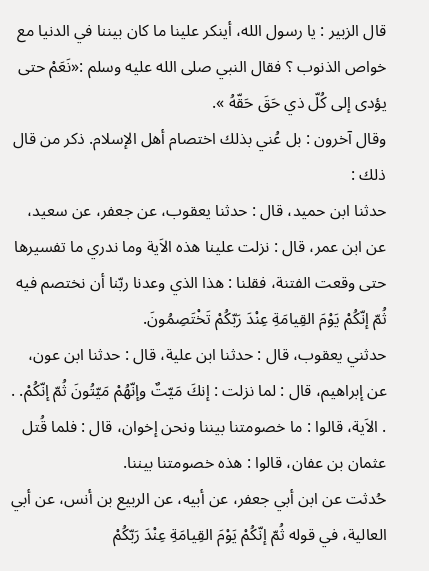قال الزبير : يا رسول الله، أينكر علينا ما كان بيننا في الدنيا مع خواص الذنوب ؟ فقال النبي صلى الله عليه وسلم :«نَعَمْ حتى يؤدى إلى كُلّ ذي حَقَ حَقّهُ ».
وقال آخرون : بل عُني بذلك اختصام أهل الإسلام. ذكر من قال ذلك :
حدثنا ابن حميد، قال : حدثنا يعقوب، عن جعفر، عن سعيد، عن ابن عمر، قال : نزلت علينا هذه الاَية وما ندري ما تفسيرها حتى وقعت الفتنة، فقلنا : هذا الذي وعدنا ربّنا أن نختصم فيه ثُمّ إنّكُمْ يَوْمَ القِيامَةِ عِنْدَ رَبّكُمْ تَخْتَصِمُونَ.
حدثني يعقوب، قال : حدثنا ابن علية، قال : حدثنا ابن عون، عن إبراهيم، قال : لما نزلت : إنكَ مَيّتٌ وإنّهُمْ مَيّتُونَ ثُمّ إنّكُمْ. . . الاَية، قالوا : ما خصومتنا بيننا ونحن إخوان، قال : فلما قُتل عثمان بن عفان، قالوا : هذه خصومتنا بيننا.
حُدثت عن ابن أبي جعفر، عن أبيه، عن الربيع بن أنس، عن أبي العالية، في قوله ثُمّ إنّكُمْ يَوْمَ القِيامَةِ عِنْدَ رَبّكُمْ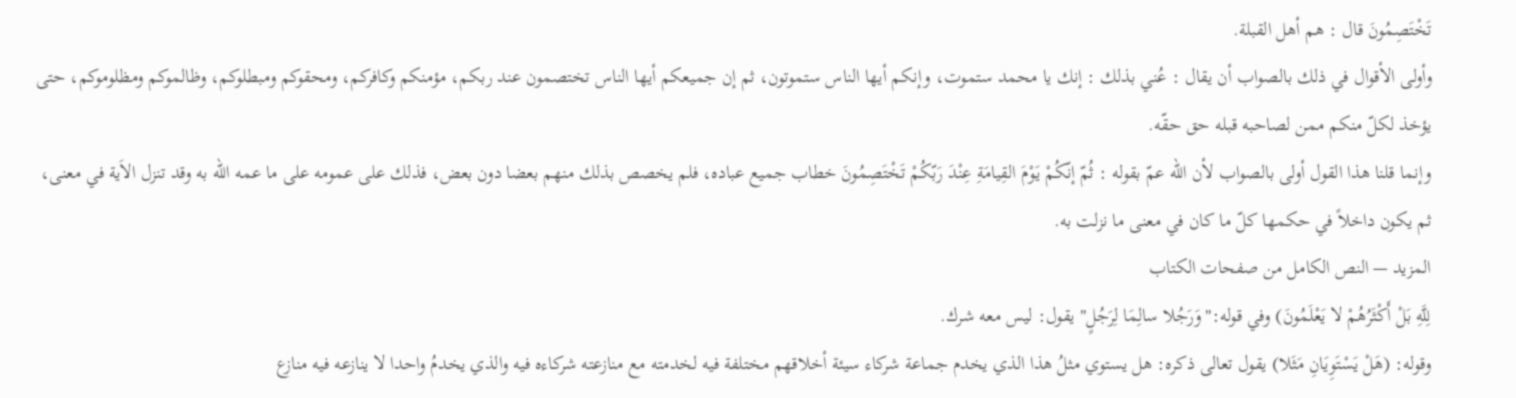تَخْتَصِمُونَ قال : هم أهل القبلة.
وأولى الأقوال في ذلك بالصواب أن يقال : عُني بذلك : إنك يا محمد ستموت، وإنكم أيها الناس ستموتون، ثم إن جميعكم أيها الناس تختصمون عند ربكم، مؤمنكم وكافركم، ومحقوكم ومبطلوكم، وظالموكم ومظلوموكم، حتى يؤخذ لكلّ منكم ممن لصاحبه قبله حق حقّه.
وإنما قلنا هذا القول أولى بالصواب لأن الله عمّ بقوله : ثُمّ إنّكُمْ يَوْمَ القِيامَةِ عِنْدَ رَبّكُمْ تَخْتَصِمُونَ خطاب جميع عباده، فلم يخصص بذلك منهم بعضا دون بعض، فذلك على عمومه على ما عمه الله به وقد تنزل الاَية في معنى، ثم يكون داخلاً في حكمها كلّ ما كان في معنى ما نزلت به.
المزيد — النص الكامل من صفحات الكتاب
لِلَّهِ بَلْ أَكْثَرُهُمْ لا يَعْلَمُونَ) وفي قوله:"وَرَجُلا سالِمَا لِرَجُلٍ" يقول: ليس معه شرك.
وقوله: (هَلْ يَسْتَوِيَانِ مَثَلا) يقول تعالى ذكره: هل يستوي مثلُ هذا الذي يخدم جماعة شركاء سيئة أخلاقهم مختلفة فيه لخدمته مع منازعته شركاءه فيه والذي يخدمُ واحدا لا ينازعه فيه منازع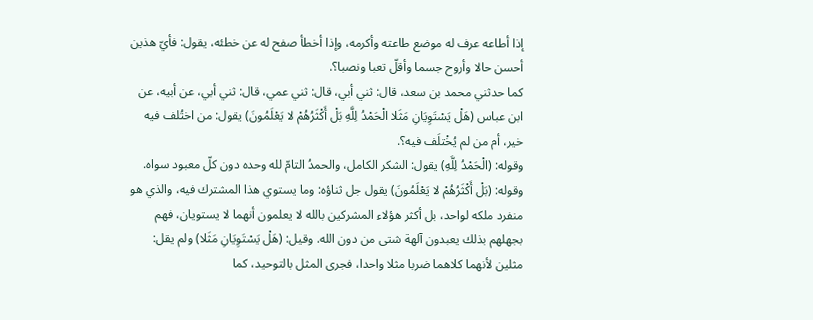إذا أطاعه عرف له موضع طاعته وأكرمه، وإذا أخطأ صفح له عن خطئه، يقول: فأيّ هذين أحسن حالا وأروح جسما وأقلّ تعبا ونصبا؟.
كما حدثني محمد بن سعد، قال: ثني أبي، قال: ثني عمي، قال: ثني أبي، عن أبيه، عن ابن عباس (هَلْ يَسْتَوِيَانِ مَثَلا الْحَمْدُ لِلَّهِ بَلْ أَكْثَرُهُمْ لا يَعْلَمُونَ) يقول: من اختُلف فيه خير، أم من لم يُخْتلَف فيه؟.
وقوله: (الْحَمْدُ لِلَّهِ) يقول: الشكر الكامل، والحمدُ التامّ لله وحده دون كلّ معبود سواه. وقوله: (بَلْ أَكْثَرُهُمْ لا يَعْلَمُونَ) يقول جل ثناؤه: وما يستوي هذا المشترك فيه، والذي هو منفرد ملكه لواحد، بل أكثر هؤلاء المشركين بالله لا يعلمون أنهما لا يستويان، فهم بجهلهم بذلك يعبدون آلهة شتى من دون الله. وقيل: (هَلْ يَسْتَوِيَانِ مَثَلا) ولم يقل: مثلين لأنهما كلاهما ضربا مثلا واحدا، فجرى المثل بالتوحيد، كما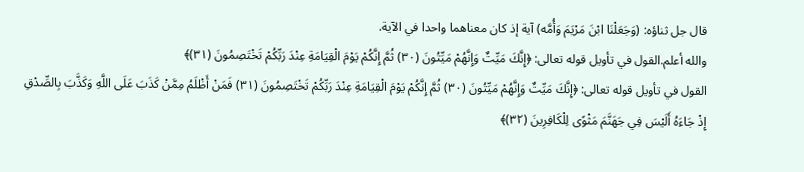قال جل ثناؤه: (وَجَعَلْنَا ابْنَ مَرْيَمَ وَأُمَّه) آية إذ كان معناهما واحدا في الآية.
والله أعلم.القول في تأويل قوله تعالى: ﴿إِنَّكَ مَيِّتٌ وَإِنَّهُمْ مَيِّتُونَ (٣٠) ثُمَّ إِنَّكُمْ يَوْمَ الْقِيَامَةِ عِنْدَ رَبِّكُمْ تَخْتَصِمُونَ (٣١)﴾
القول في تأويل قوله تعالى: ﴿إِنَّكَ مَيِّتٌ وَإِنَّهُمْ مَيِّتُونَ (٣٠) ثُمَّ إِنَّكُمْ يَوْمَ الْقِيَامَةِ عِنْدَ رَبِّكُمْ تَخْتَصِمُونَ (٣١) فَمَنْ أَظْلَمُ مِمَّنْ كَذَبَ عَلَى اللَّهِ وَكَذَّبَ بِالصِّدْقِ إِذْ جَاءَهُ أَلَيْسَ فِي جَهَنَّمَ مَثْوًى لِلْكَافِرِينَ (٣٢)﴾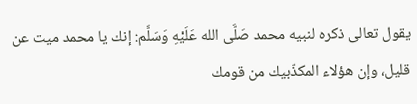يقول تعالى ذكره لنبيه محمد صَلَّى الله عَلَيْهِ وَسَلَّم: إنك يا محمد ميت عن قليل، وإن هؤلاء المكذّبيك من قومك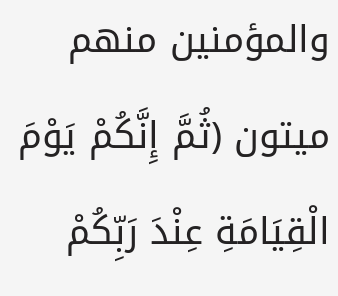والمؤمنين منهم ميتون (ثُمَّ إِنَّكُمْ يَوْمَ الْقِيَامَةِ عِنْدَ رَبِّكُمْ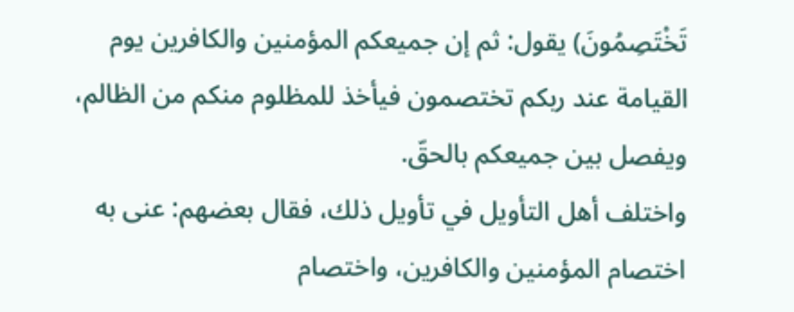تَخْتَصِمُونَ) يقول: ثم إن جميعكم المؤمنين والكافرين يوم القيامة عند ربكم تختصمون فيأخذ للمظلوم منكم من الظالم، ويفصل بين جميعكم بالحقّ.
واختلف أهل التأويل في تأويل ذلك، فقال بعضهم: عنى به اختصام المؤمنين والكافرين، واختصام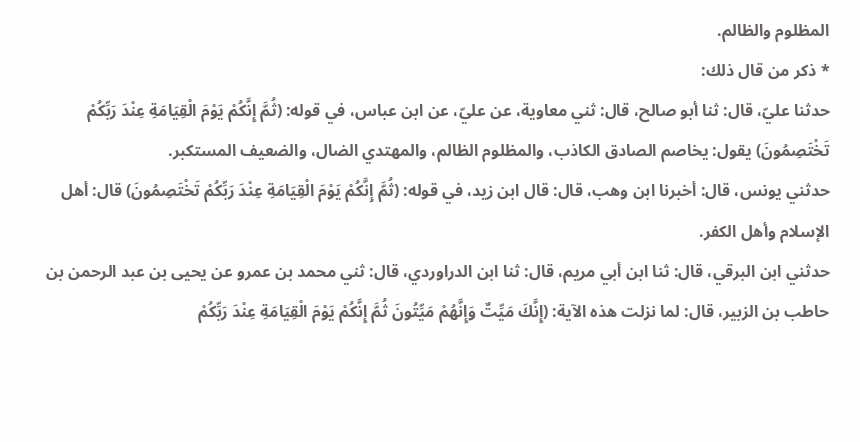المظلوم والظالم.
* ذكر من قال ذلك:
حدثنا عليّ، قال: ثنا أبو صالح، قال: ثني معاوية، عن عليّ، عن ابن عباس، في قوله: (ثُمَّ إِنَّكُمْ يَوْمَ الْقِيَامَةِ عِنْدَ رَبِّكُمْ تَخْتَصِمُونَ) يقول: يخاصم الصادق الكاذب، والمظلوم الظالم، والمهتدي الضال، والضعيف المستكبر.
حدثني يونس، قال: أخبرنا ابن وهب، قال: قال ابن زيد، في قوله: (ثُمَّ إِنَّكُمْ يَوْمَ الْقِيَامَةِ عِنْدَ رَبِّكُمْ تَخْتَصِمُونَ) قال: أهل الإسلام وأهل الكفر.
حدثني ابن البرقي، قال: ثنا ابن أبي مريم، قال: ثنا ابن الدراوردي، قال: ثني محمد بن عمرو عن يحيى بن عبد الرحمن بن حاطب بن الزبير، قال: لما نزلت هذه الآية: (إِنَّكَ مَيِّتٌ وَإِنَّهُمْ مَيِّتُونَ ثُمَّ إِنَّكُمْ يَوْمَ الْقِيَامَةِ عِنْدَ رَبِّكُمْ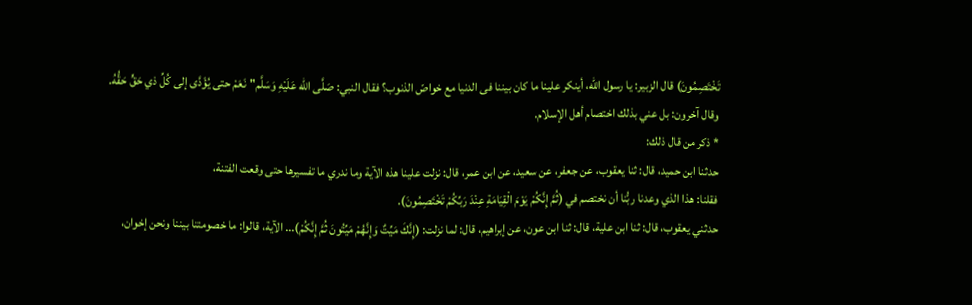تَخْتَصِمُونَ) قال الزبير: يا رسول الله، أينكر علينا ما كان بيننا فى الدنيا مع خواصّ الذنوب؟ فقال النبي: صَلَّى الله عَلَيْهِ وَسَلَّم"نَعَمْ حتى يُؤَدَّى إلى كُلِّ ذي حَقٍّ حَقُّهُ.
وقال آخرون: بل عني بذلك اختصام أهل الإسلام.
* ذكر من قال ذلك:
حدثنا ابن حميد، قال: ثنا يعقوب، عن جعفر، عن سعيد، عن ابن عمر، قال: نزلت علينا هذه الآية وما ندري ما تفسيرها حتى وقعت الفتنة،
فقلنا: هذا الذي وعدنا ربُّنا أن نختصم في (ثُمَّ إِنَّكُمْ يَوْمَ الْقِيَامَةِ عِنْدَ رَبِّكُمْ تَخْتَصِمُونَ).
حدثني يعقوب، قال: ثنا ابن علية، قال: ثنا ابن عون، عن إبراهيم، قال: لما نزلت: (إِنَّكَ مَيِّتٌ وَإِنَّهُمْ مَيِّتُونَ ثُمَّ إِنَّكُمْ)... الآية، قالوا: ما خصومتنا بيننا ونحن إخوان،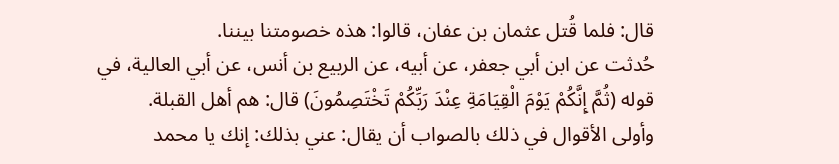قال: فلما قُتل عثمان بن عفان، قالوا: هذه خصومتنا بيننا.
حُدثت عن ابن أبي جعفر، عن أبيه، عن الربيع بن أنس، عن أبي العالية، في قوله (ثُمَّ إِنَّكُمْ يَوْمَ الْقِيَامَةِ عِنْدَ رَبِّكُمْ تَخْتَصِمُونَ) قال: هم أهل القبلة.
وأولى الأقوال في ذلك بالصواب أن يقال: عني بذلك: إنك يا محمد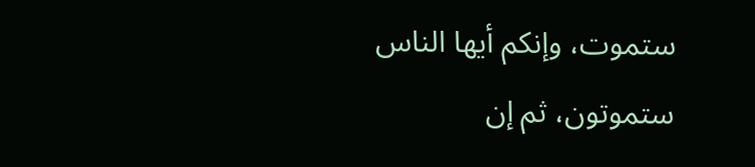ستموت، وإنكم أيها الناس ستموتون، ثم إن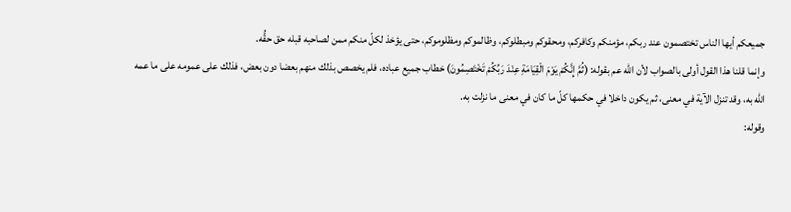جميعكم أيها الناس تختصمون عند ربكم، مؤمنكم وكافركم، ومحقوكم ومبطلوكم، وظالموكم ومظلوموكم، حتى يؤخذ لكلّ منكم ممن لصاحبه قبله حق حقُّه.
وإنما قلنا هذا القول أولى بالصواب لأن الله عم بقوله: (ثُمَّ إِنَّكُمْ يَوْمَ الْقِيَامَةِ عِنْدَ رَبِّكُمْ تَخْتَصِمُونَ) خطاب جميع عباده، فلم يخصص بذلك منهم بعضا دون بعض، فذلك على عمومه على ما عمه الله به، وقد تنزل الآية في معنى، ثم يكون داخلا في حكمها كلّ ما كان في معنى ما نزلت به.
وقوله: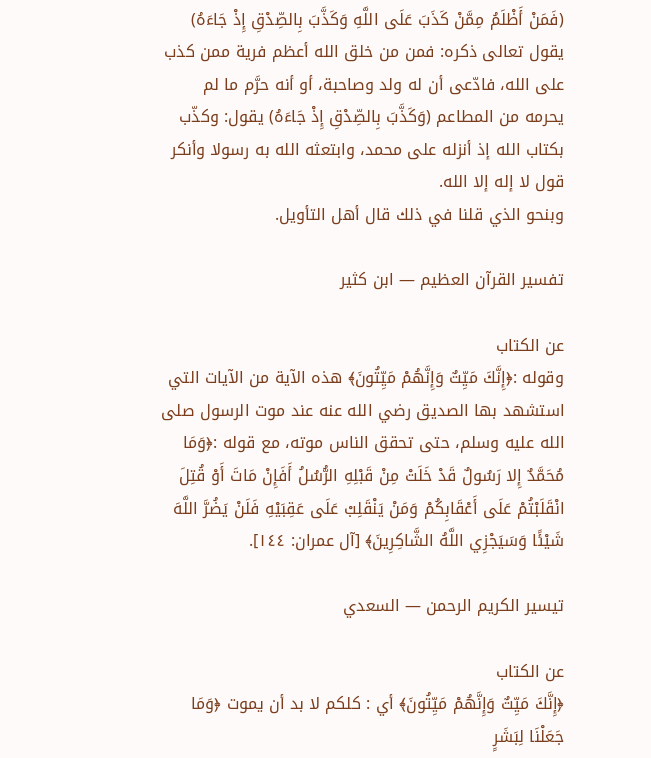(فَمَنْ أَظْلَمُ مِمَّنْ كَذَبَ عَلَى اللَّهِ وَكَذَّبَ بِالصِّدْقِ إِذْ جَاءَهُ) يقول تعالى ذكره: فمن من خلق الله أعظم فرية ممن كذب على الله، فادّعى أن له ولد وصاحبة، أو أنه حرَّم ما لم يحرمه من المطاعم (وَكَذَّبَ بِالصِّدْقِ إِذْ جَاءَهُ) يقول: وكذّب بكتاب الله إذ أنزله على محمد، وابتعثه الله به رسولا وأنكر قول لا إله إلا الله.
وبنحو الذي قلنا في ذلك قال أهل التأويل.

تفسير القرآن العظيم — ابن كثير

عن الكتاب
وقوله :﴿إِنَّكَ مَيِّتٌ وَإِنَّهُمْ مَيِّتُونَ﴾ هذه الآية من الآيات التي استشهد بها الصديق رضي الله عنه عند موت الرسول صلى الله عليه وسلم، حتى تحقق الناس موته، مع قوله :﴿وَمَا مُحَمَّدٌ إِلا رَسُولٌ قَدْ خَلَتْ مِنْ قَبْلِهِ الرُّسُلُ أَفَإِنْ مَاتَ أَوْ قُتِلَ انْقَلَبْتُمْ عَلَى أَعْقَابِكُمْ وَمَنْ يَنْقَلِبْ عَلَى عَقِبَيْهِ فَلَنْ يَضُرَّ اللَّهَ شَيْئًا وَسَيَجْزِي اللَّهُ الشَّاكِرِينَ﴾ [آل عمران: ١٤٤].

تيسير الكريم الرحمن — السعدي

عن الكتاب
﴿إِنَّكَ مَيِّتٌ وَإِنَّهُمْ مَيِّتُونَ﴾ أي : كلكم لا بد أن يموت ﴿وَمَا جَعَلْنَا لِبَشَرٍ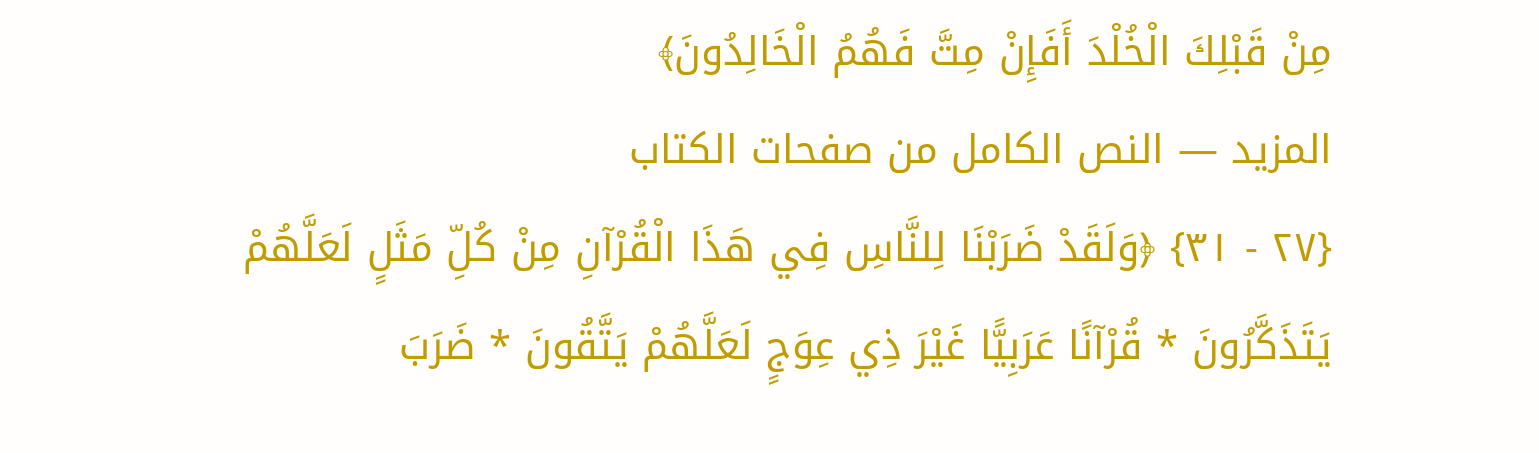مِنْ قَبْلِكَ الْخُلْدَ أَفَإِنْ مِتَّ فَهُمُ الْخَالِدُونَ﴾
المزيد — النص الكامل من صفحات الكتاب
{٢٧ - ٣١} ﴿وَلَقَدْ ضَرَبْنَا لِلنَّاسِ فِي هَذَا الْقُرْآنِ مِنْ كُلِّ مَثَلٍ لَعَلَّهُمْ يَتَذَكَّرُونَ * قُرْآنًا عَرَبِيًّا غَيْرَ ذِي عِوَجٍ لَعَلَّهُمْ يَتَّقُونَ * ضَرَبَ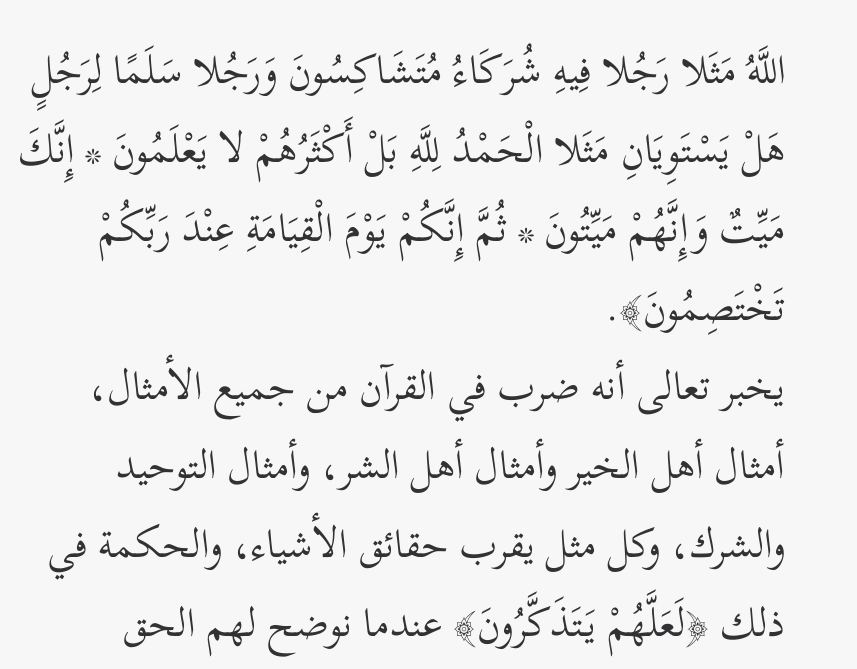اللَّهُ مَثَلا رَجُلا فِيهِ شُرَكَاءُ مُتَشَاكِسُونَ وَرَجُلا سَلَمًا لِرَجُلٍ هَلْ يَسْتَوِيَانِ مَثَلا الْحَمْدُ لِلَّهِ بَلْ أَكْثَرُهُمْ لا يَعْلَمُونَ * إِنَّكَ مَيِّتٌ وَإِنَّهُمْ مَيِّتُونَ * ثُمَّ إِنَّكُمْ يَوْمَ الْقِيَامَةِ عِنْدَ رَبِّكُمْ تَخْتَصِمُونَ﴾.
يخبر تعالى أنه ضرب في القرآن من جميع الأمثال، أمثال أهل الخير وأمثال أهل الشر، وأمثال التوحيد والشرك، وكل مثل يقرب حقائق الأشياء، والحكمة في ذلك ﴿لَعَلَّهُمْ يَتَذَكَّرُونَ﴾ عندما نوضح لهم الحق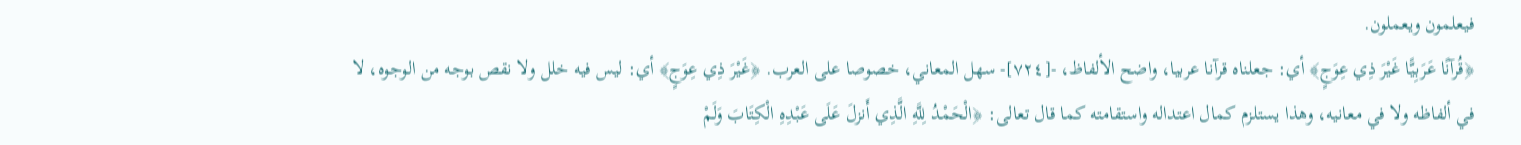فيعلمون ويعملون.
﴿قُرآنًا عَرَبِيًّا غَيْرَ ذِي عِوَجٍ﴾ أي: جعلناه قرآنا عربيا، واضح الألفاظ، -[٧٢٤]- سهل المعاني، خصوصا على العرب. ﴿غَيْرَ ذِي عِوَجٍ﴾ أي: ليس فيه خلل ولا نقص بوجه من الوجوه، لا في ألفاظه ولا في معانيه، وهذا يستلزم كمال اعتداله واستقامته كما قال تعالى: ﴿الْحَمْدُ لِلَّهِ الَّذِي أَنزلَ عَلَى عَبْدِهِ الْكِتَابَ وَلَمْ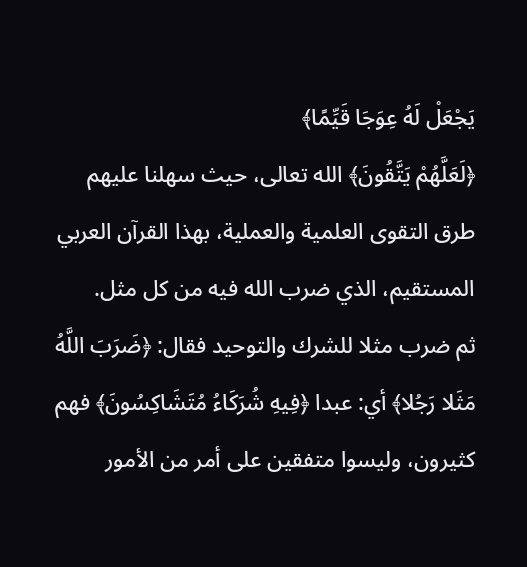يَجْعَلْ لَهُ عِوَجَا قَيِّمًا﴾
﴿لَعَلَّهُمْ يَتَّقُونَ﴾ الله تعالى، حيث سهلنا عليهم طرق التقوى العلمية والعملية، بهذا القرآن العربي المستقيم، الذي ضرب الله فيه من كل مثل.
ثم ضرب مثلا للشرك والتوحيد فقال: ﴿ضَرَبَ اللَّهُ مَثَلا رَجُلا﴾ أي: عبدا ﴿فِيهِ شُرَكَاءُ مُتَشَاكِسُونَ﴾ فهم كثيرون، وليسوا متفقين على أمر من الأمور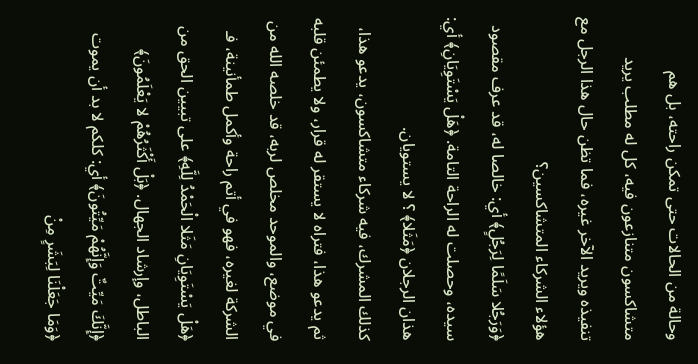وحالة من الحالات حتى تمكن راحته، بل هم متشاكسون متنازعون فيه، كل له مطلب يريد تنفيذه ويريد الآخر غيره، فما تظن حال هذا الرجل مع هؤلاء الشركاء المتشاكسين؟
﴿وَرَجُلا سَلَمًا لِرَجُلٍ﴾ أي: خالصا له، قد عرف مقصود سيده، وحصلت له الراحة التامة. ﴿هَلْ يَسْتَوِيَانِ﴾ أي: هذان الرجلان ﴿مَثَلا﴾ ؟ لا يستويان.
كذلك المشرك، فيه شركاء متشاكسون، يدعو هذا، ثم يدعو هذا، فتراه لا يستقر له قرار، ولا يطمئن قلبه في موضع، والموحد مخلص لربه، قد خلصه الله من الشركة لغيره، فهو في أتم راحة وأكمل طمأنينة، فـ ﴿هَلْ يَسْتَوِيَانِ مَثَلا الْحَمْدُ لِلَّهِ﴾ على تبيين الحق من الباطل، وإرشاد الجهال. ﴿بَلْ أَكْثَرُهُمْ لا يَعْلَمُونَ﴾
﴿إِنَّكَ مَيِّتٌ وَإِنَّهُمْ مَيِّتُونَ﴾ أي: كلكم لا بد أن يموت ﴿وَمَا جَعَلْنَا لِبَشَرٍ مِنْ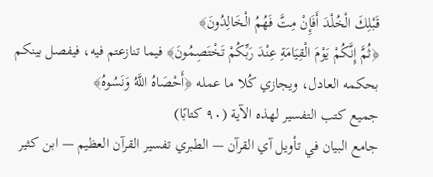قَبْلِكَ الْخُلْدَ أَفَإِنْ مِتَّ فَهُمُ الْخَالِدُونَ﴾
﴿ثُمَّ إِنَّكُمْ يَوْمَ الْقِيَامَةِ عِنْدَ رَبِّكُمْ تَخْتَصِمُونَ﴾ فيما تنازعتم فيه، فيفصل بينكم بحكمه العادل، ويجازي كُلا ما عمله ﴿أَحْصَاهُ اللَّهُ وَنَسُوهُ﴾
جميع كتب التفسير لهذه الآية (٩٠ كتابًا)
جامع البيان في تأويل آي القرآن — الطبري تفسير القرآن العظيم — ابن كثير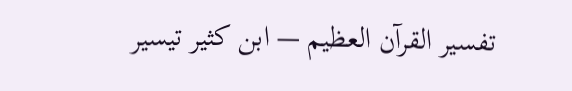تفسير القرآن العظيم — ابن كثير تيسير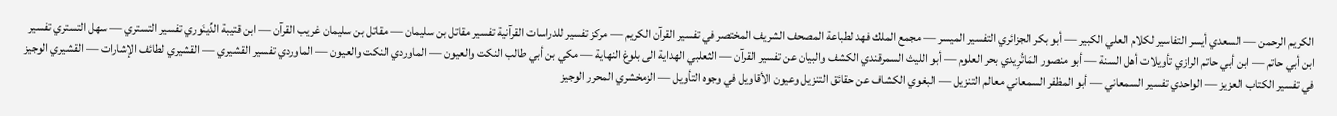الكريم الرحمن — السعدي أيسر التفاسير لكلام العلي الكبير — أبو بكر الجزائري التفسير الميسر — مجمع الملك فهد لطباعة المصحف الشريف المختصر في تفسير القرآن الكريم — مركز تفسير للدراسات القرآنية تفسير مقاتل بن سليمان — مقاتل بن سليمان غريب القرآن — ابن قتيبة الدِّينَوري تفسير التستري — سهل التستري تفسير ابن أبي حاتم — ابن أبي حاتم الرازي تأويلات أهل السنة — أبو منصور المَاتُرِيدي بحر العلوم — أبو الليث السمرقندي الكشف والبيان عن تفسير القرآن — الثعلبي الهداية الى بلوغ النهاية — مكي بن أبي طالب النكت والعيون — الماوردي النكت والعيون — الماوردي تفسير القشيري — القشيري لطائف الإشارات — القشيري الوجيز في تفسير الكتاب العزيز — الواحدي تفسير السمعاني — أبو المظفر السمعاني معالم التنزيل — البغوي الكشاف عن حقائق التنزيل وعيون الأقاويل في وجوه التأويل — الزمخشري المحرر الوجيز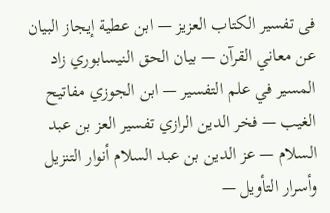فى تفسير الكتاب العزيز — ابن عطية إيجاز البيان عن معاني القرآن — بيان الحق النيسابوري زاد المسير في علم التفسير — ابن الجوزي مفاتيح الغيب — فخر الدين الرازي تفسير العز بن عبد السلام — عز الدين بن عبد السلام أنوار التنزيل وأسرار التأويل —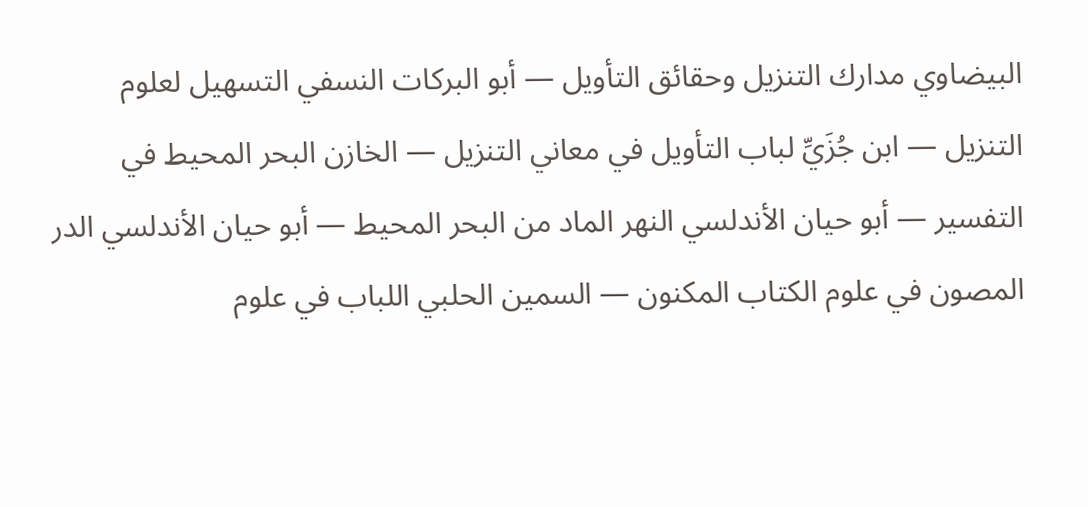البيضاوي مدارك التنزيل وحقائق التأويل — أبو البركات النسفي التسهيل لعلوم التنزيل — ابن جُزَيِّ لباب التأويل في معاني التنزيل — الخازن البحر المحيط في التفسير — أبو حيان الأندلسي النهر الماد من البحر المحيط — أبو حيان الأندلسي الدر المصون في علوم الكتاب المكنون — السمين الحلبي اللباب في علوم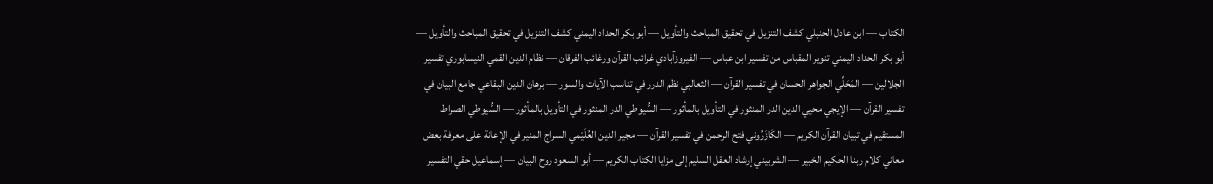الكتاب — ابن عادل الحنبلي كشف التنزيل في تحقيق المباحث والتأويل — أبو بكر الحداد اليمني كشف التنزيل في تحقيق المباحث والتأويل — أبو بكر الحداد اليمني تنوير المقباس من تفسير ابن عباس — الفيروزآبادي غرائب القرآن ورغائب الفرقان — نظام الدين القمي النيسابوري تفسير الجلالين — المَحَلِّي الجواهر الحسان في تفسير القرآن — الثعالبي نظم الدرر في تناسب الآيات والسور — برهان الدين البقاعي جامع البيان في تفسير القرآن — الإيجي محيي الدين الدر المنثور في التأويل بالمأثور — السُّيوطي الدر المنثور في التأويل بالمأثور — السُّيوطي الصراط المستقيم في تبيان القرآن الكريم — الكَازَرُوني فتح الرحمن في تفسير القرآن — مجير الدين العُلَيْمي السراج المنير في الإعانة على معرفة بعض معاني كلام ربنا الحكيم الخبير — الشربيني إرشاد العقل السليم إلى مزايا الكتاب الكريم — أبو السعود روح البيان — إسماعيل حقي التفسير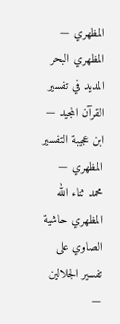المظهري — المظهري البحر المديد في تفسير القرآن المجيد — ابن عجيبة التفسير المظهري — محمد ثناء الله المظهري حاشية الصاوي على تفسير الجلالين —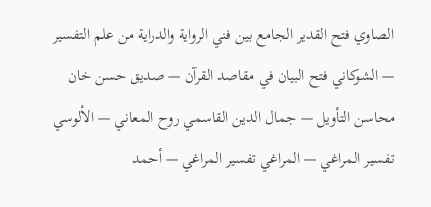الصاوي فتح القدير الجامع بين فني الرواية والدراية من علم التفسير — الشوكاني فتح البيان في مقاصد القرآن — صديق حسن خان محاسن التأويل — جمال الدين القاسمي روح المعاني — الألوسي تفسير المراغي — المراغي تفسير المراغي — أحمد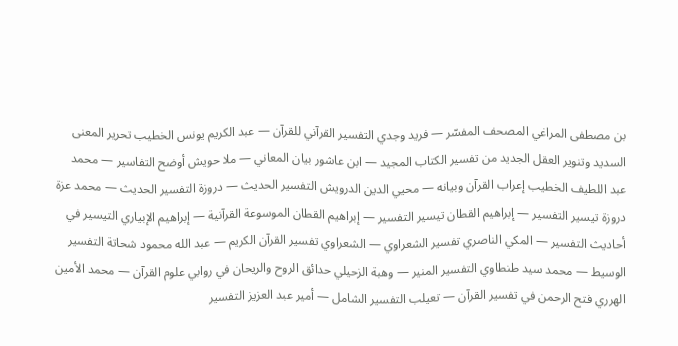بن مصطفى المراغي المصحف المفسّر — فريد وجدي التفسير القرآني للقرآن — عبد الكريم يونس الخطيب تحرير المعنى السديد وتنوير العقل الجديد من تفسير الكتاب المجيد — ابن عاشور بيان المعاني — ملا حويش أوضح التفاسير — محمد عبد اللطيف الخطيب إعراب القرآن وبيانه — محيي الدين الدرويش التفسير الحديث — دروزة التفسير الحديث — محمد عزة دروزة تيسير التفسير — إبراهيم القطان تيسير التفسير — إبراهيم القطان الموسوعة القرآنية — إبراهيم الإبياري التيسير في أحاديث التفسير — المكي الناصري تفسير الشعراوي — الشعراوي تفسير القرآن الكريم — عبد الله محمود شحاتة التفسير الوسيط — محمد سيد طنطاوي التفسير المنير — وهبة الزحيلي حدائق الروح والريحان في روابي علوم القرآن — محمد الأمين الهرري فتح الرحمن في تفسير القرآن — تعيلب التفسير الشامل — أمير عبد العزيز التفسير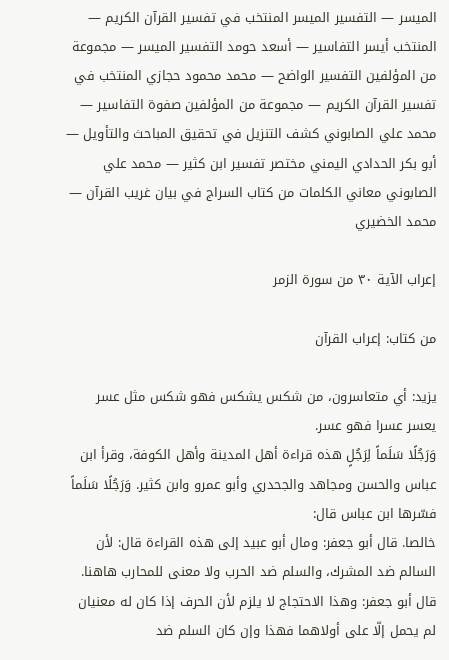الميسر — التفسير الميسر المنتخب في تفسير القرآن الكريم — المنتخب أيسر التفاسير — أسعد حومد التفسير الميسر — مجموعة من المؤلفين التفسير الواضح — محمد محمود حجازي المنتخب في تفسير القرآن الكريم — مجموعة من المؤلفين صفوة التفاسير — محمد علي الصابوني كشف التنزيل في تحقيق المباحث والتأويل — أبو بكر الحدادي اليمني مختصر تفسير ابن كثير — محمد علي الصابوني معاني الكلمات من كتاب السراج في بيان غريب القرآن — محمد الخضيري

إعراب الآية ٣٠ من سورة الزمر

من كتاب: إعراب القرآن

يزيد: أي متعاسرون، من شكس يشكس فهو شكس مثل عسر يعسر عسرا فهو عسر.
وَرَجُلًا سَلَماً لِرَجُلٍ هذه قراءة أهل المدينة وأهل الكوفة، وقرأ ابن عباس والحسن ومجاهد والجحدري وأبو عمرو وابن كثير. وَرَجُلًا سَلَماً فسّرها ابن عباس قال:
خالصا. قال أبو جعفر: ومال أبو عبيد إلى هذه القراءة قال: لأن السالم ضد المشرك، والسلم ضد الحرب ولا معنى للمحارب هاهنا. قال أبو جعفر: وهذا الاحتجاج لا يلزم لأن الحرف إذا كان له معنيان لم يحمل إلّا على أولاهما فهذا وإن كان السلم ضد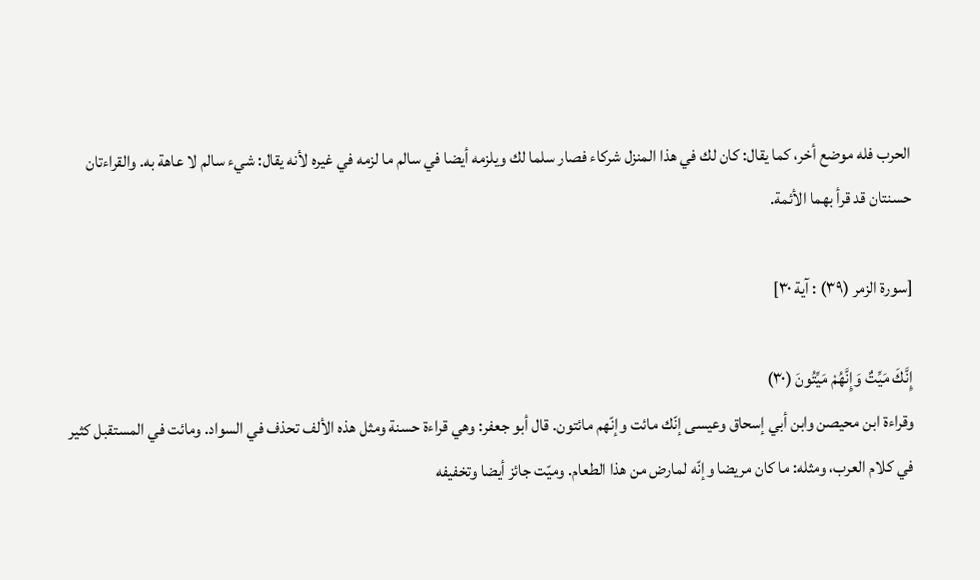الحرب فله موضع أخر، كما يقال: كان لك في هذا المنزل شركاء فصار سلما لك ويلزمه أيضا في سالم ما لزمه في غيره لأنه يقال: شيء سالم لا عاهة به. والقراءتان حسنتان قد قرأ بهما الأئمة.

[سورة الزمر (٣٩) : آية ٣٠]

إِنَّكَ مَيِّتٌ وَإِنَّهُمْ مَيِّتُونَ (٣٠)
وقراءة ابن محيصن وابن أبي إسحاق وعيسى إنّك مائت وإنّهم مائتون. قال أبو جعفر: وهي قراءة حسنة ومثل هذه الألف تحذف في السواد. ومائت في المستقبل كثير في كلام العرب، ومثله: ما كان مريضا وإنّه لمارض من هذا الطعام. وميّت جائز أيضا وتخفيفه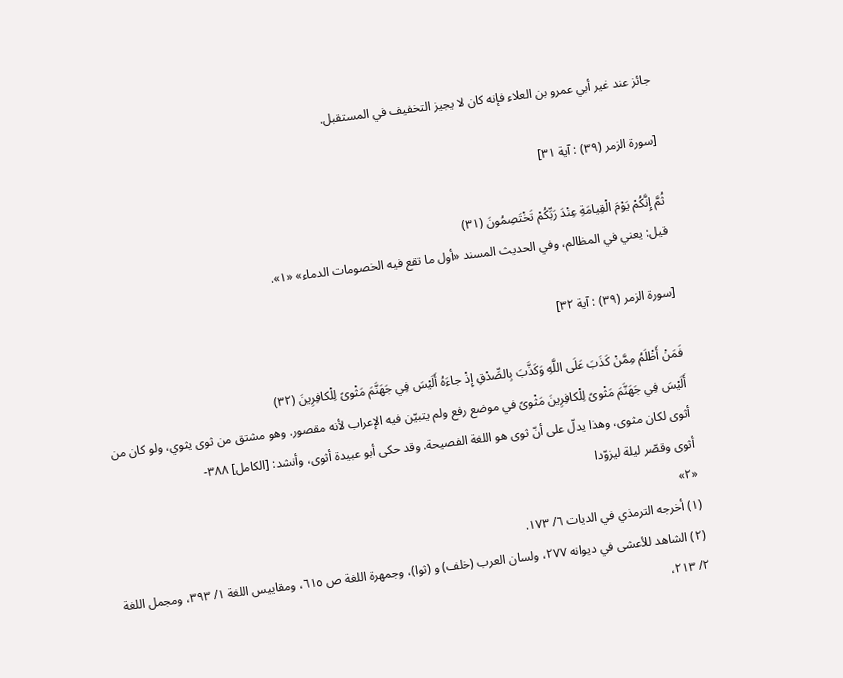جائز عند غير أبي عمرو بن العلاء فإنه كان لا يجيز التخفيف في المستقبل.

[سورة الزمر (٣٩) : آية ٣١]

ثُمَّ إِنَّكُمْ يَوْمَ الْقِيامَةِ عِنْدَ رَبِّكُمْ تَخْتَصِمُونَ (٣١)
قيل: يعني في المظالم، وفي الحديث المسند «أول ما تقع فيه الخصومات الدماء» «١».

[سورة الزمر (٣٩) : آية ٣٢]

فَمَنْ أَظْلَمُ مِمَّنْ كَذَبَ عَلَى اللَّهِ وَكَذَّبَ بِالصِّدْقِ إِذْ جاءَهُ أَلَيْسَ فِي جَهَنَّمَ مَثْوىً لِلْكافِرِينَ (٣٢)
أَلَيْسَ فِي جَهَنَّمَ مَثْوىً لِلْكافِرِينَ مَثْوىً في موضع رفع ولم يتبيّن فيه الإعراب لأنه مقصور. وهو مشتق من ثوى يثوي، ولو كان من أثوى لكان مثوى، وهذا يدلّ على أنّ ثوى هو اللغة الفصيحة. وقد حكى أبو عبيدة أثوى، وأنشد: [الكامل] ٣٨٨-
أثوى وقصّر ليلة ليزوّدا
«٢»
(١) أخرجه الترمذي في الديات ٦/ ١٧٣.
(٢) الشاهد للأعشى في ديوانه ٢٧٧، ولسان العرب (خلف) و (ثوا)، وجمهرة اللغة ص ٦١٥، ومقاييس اللغة ١/ ٣٩٣، ومجمل اللغة ٢/ ٢١٣،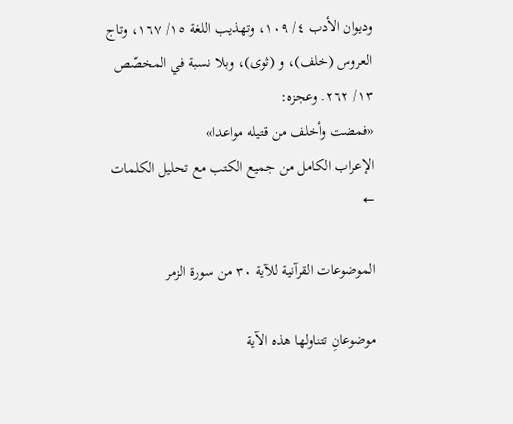وديوان الأدب ٤/ ١٠٩، وتهذيب اللغة ١٥/ ١٦٧، وتاج العروس (خلف)، و (ثوى)، وبلا نسبة في المخصّص ١٣/ ٢٦٢. وعجزه:
«فمضت وأخلف من قتيله مواعدا»
الإعراب الكامل من جميع الكتب مع تحليل الكلمات ←

الموضوعات القرآنية للآية ٣٠ من سورة الزمر

موضوعانِ تتناولها هذه الآية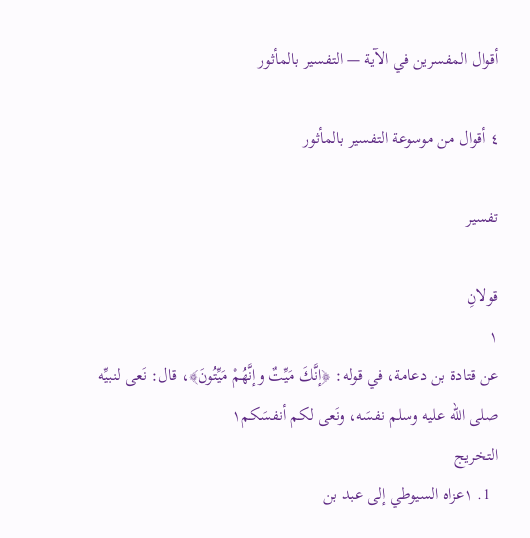أقوال المفسرين في الآية — التفسير بالمأثور

٤ أقوال من موسوعة التفسير بالمأثور

تفسير

قولانِ
١
عن قتادة بن دعامة، في قوله: ﴿إنَّكَ مَيِّتٌ وإنَّهُمْ مَيِّتُونَ﴾، قال: نَعى لنبيِّه صلى الله عليه وسلم نفسَه، ونَعى لكم أنفسَكم١
التخريج
  1. ١عزاه السيوطي إلى عبد بن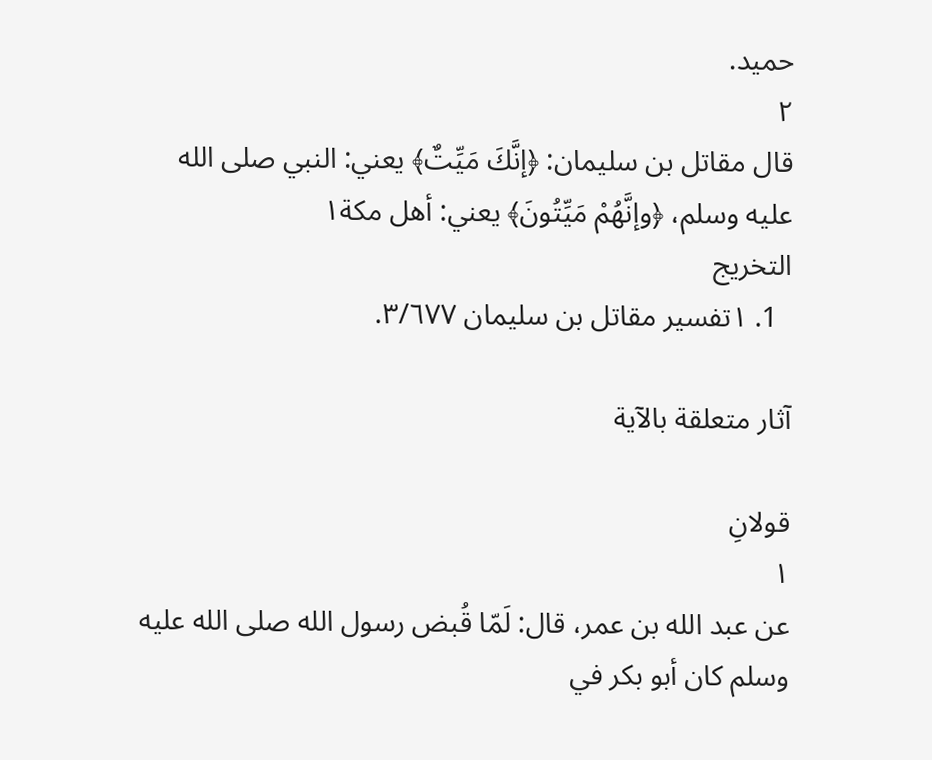حميد.
٢
قال مقاتل بن سليمان: ﴿إنَّكَ مَيِّتٌ﴾ يعني: النبي صلى الله عليه وسلم، ﴿وإنَّهُمْ مَيِّتُونَ﴾ يعني: أهل مكة١
التخريج
  1. ١تفسير مقاتل بن سليمان ٣/٦٧٧.

آثار متعلقة بالآية

قولانِ
١
عن عبد الله بن عمر، قال: لَمّا قُبض رسول الله صلى الله عليه وسلم كان أبو بكر في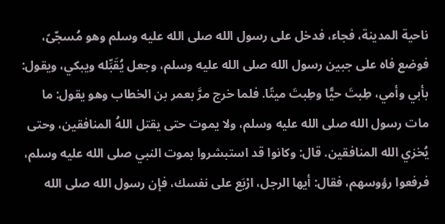ناحية المدينة، فجاء، فدخل على رسول الله صلى الله عليه وسلم وهو مُسجّىً، فوضع فاه على جبين رسول الله صلى الله عليه وسلم، وجعل يُقَبِّله ويبكي، ويقول: بأبي وأمي، طِبتَ حيًّا وطِبتَ ميتًا. فلما خرج مرَّ بعمر بن الخطاب وهو يقول: ما مات رسول الله صلى الله عليه وسلم، ولا يموت حتى يقتل اللهُ المنافقين، وحتى يُخزي الله المنافقين. قال: وكانوا قد استبشروا بموت النبي صلى الله عليه وسلم، فرفعوا رؤوسهم، فقال: أيها الرجل، ارْبَع على نفسك، فإن رسول الله صلى الله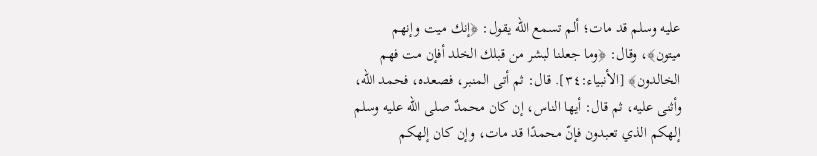عليه وسلم قد مات؛ ألم تسمع الله يقول: ﴿إنك ميت وإنهم ميتون﴾، وقال: ﴿وما جعلنا لبشر من قبلك الخلد أفإن مت فهم الخالدون﴾ [الأنبياء:٣٤]. قال: ثم أتى المنبر، فصعده، فحمد الله، وأثنى عليه، ثم قال: أيها الناس، إن كان محمدٌ صلى الله عليه وسلم إلهكم الذي تعبدون فإنّ محمدًا قد مات، وإن كان إلهكم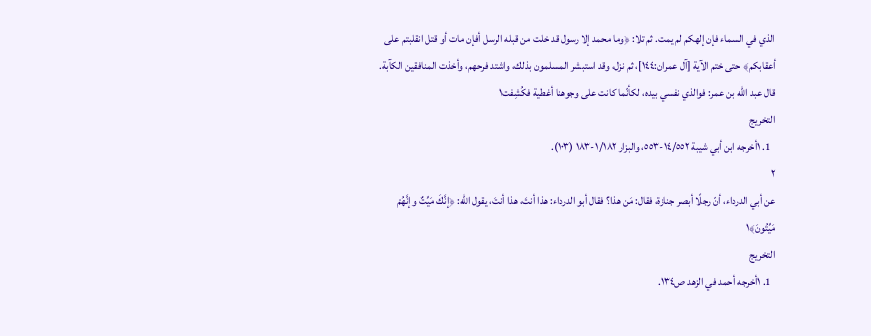الذي في السماء فإن إلهكم لم يمت. ثم تلا: ﴿وما محمد إلا رسول قد خلت من قبله الرسل أفإن مات أو قتل انقلبتم على أعقابكم﴾ حتى ختم الآية [آل عمران:١٤٤]، ثم نزل، وقد استبشر المسلمون بذلك، واشتد فرحهم، وأخذت المنافقين الكآبة. قال عبد الله بن عمر: فوالذي نفسي بيده، لكأنّما كانت على وجوهنا أغطية فكُشِفت١
التخريج
  1. ١أخرجه ابن أبي شيبة ١٤/٥٥٢-٥٥٣، والبزار ١/١٨٢-١٨٣ (١٠٣).
٢
عن أبي الدرداء، أنّ رجلًا أبصر جنازة، فقال: مَن هذا؟ فقال أبو الدرداء: هذا أنتَ، هذا أنتَ، يقول الله: ﴿إنَّكَ مَيِّتٌ وإنَّهُمْ مَيِّتُونَ﴾١
التخريج
  1. ١أخرجه أحمد في الزهد ص١٣٤.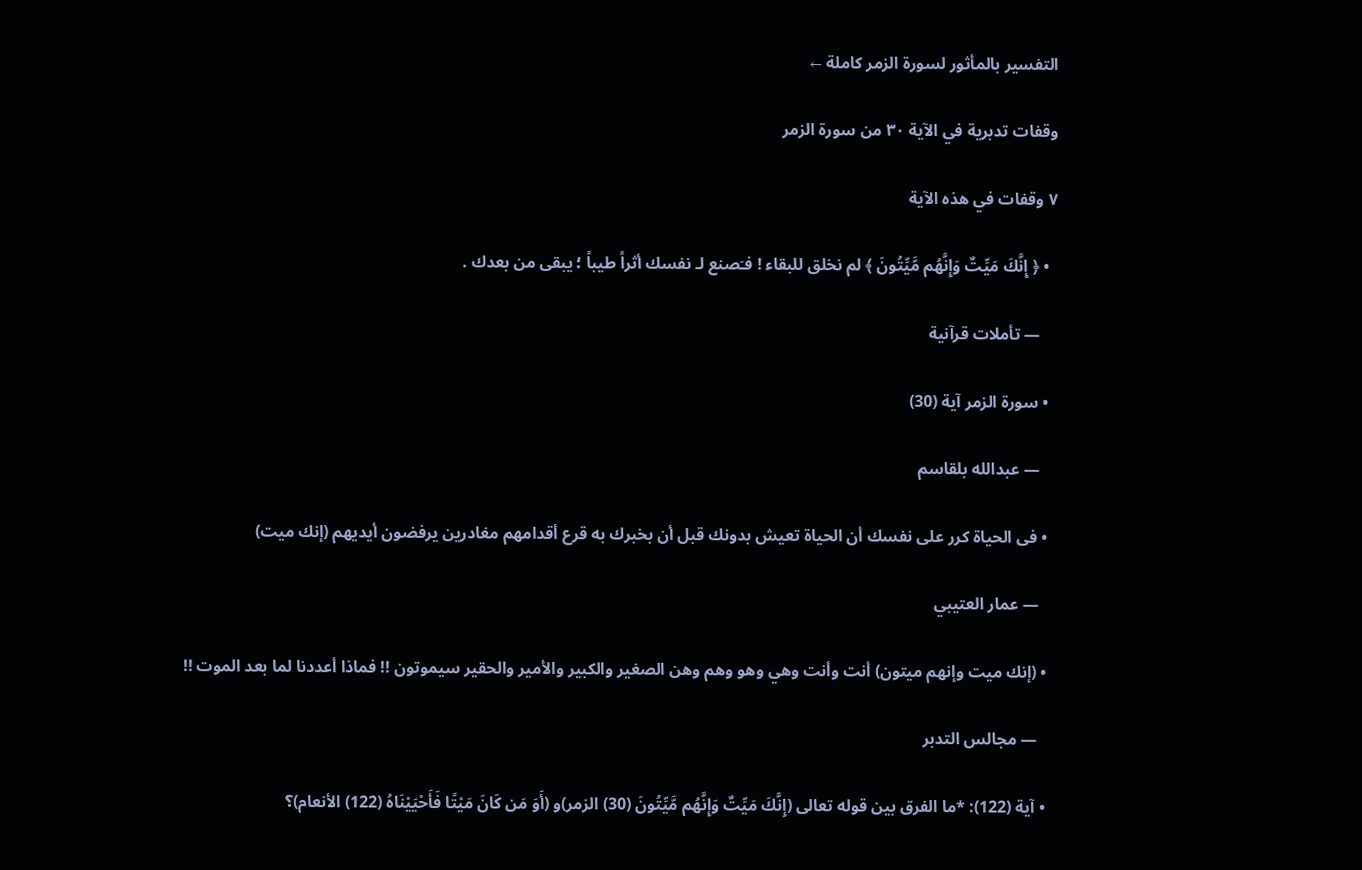التفسير بالمأثور لسورة الزمر كاملة ←

وقفات تدبرية في الآية ٣٠ من سورة الزمر

٧ وقفات في هذه الآية

  • ﴿ إِنَّكَ مَيِّتٌ وَإِنَّهُم مَّيِّتُونَ ﴾ لم نخلق للبقاء ! فـَصنع لـ نفسك أثراً طيباً ؛ يبقى من بعدك .

    — تأملات قرآنية

  • سورة الزمر آية (30)

    — عبدالله بلقاسم

  • فى الحياة كرر على نفسك أن الحياة تعيش بدونك قبل أن بخبرك به قرع أقدامهم مغادرين يرفضون أيديهم (إنك ميت)

    — عمار العتيبي

  • (إنك ميت وإنهم ميتون) أنت وأنت وهي وهو وهم وهن الصغير والكبير والأمير والحقير سيموتون !! فماذا أعددنا لما بعد الموت !!

    — مجالس التدبر

  • آية (122): *ما الفرق بين قوله تعالى (إِنَّكَ مَيِّتٌ وَإِنَّهُم مَّيِّتُونَ (30) الزمر)و (أَوَ مَن كَانَ مَيْتًا فَأَحْيَيْنَاهُ (122) الأنعام)؟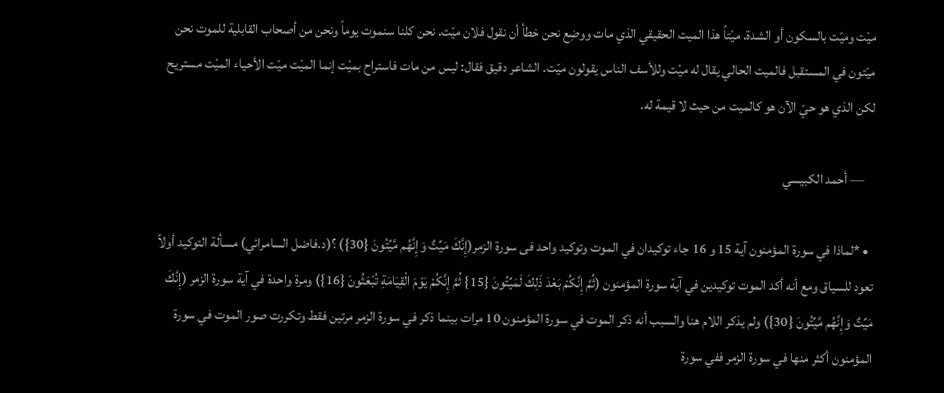ميْت وميّت بالسكون أو الشدة. ميْتاً هذا الميت الحقيقي الذي مات ووضِع نحن خطأ أن نقول فلان ميّت. نحن كلنا سنموت يوماً ونحن من أصحاب القابلية للموت نحن ميّتون في المستقبل فالميت الحالي يقال له ميْت وللأسف الناس يقولون ميّت. الشاعر دقيق فقال: ليس من مات فاستراح بميْت إنما الميْت ميّت الأحياء الميْت مستريح لكن الذي هو حيّ الآن هو كالميت من حيث لا قيمة له.

    — أحمد الكبيسي

  • *لماذا في سورة المؤمنون آية 15 و 16 جاء توكيدان في الموت وتوكيد واحد فى سورة الزمر(إِنَّكَ مَيِّتٌ وَإِنَّهُم مَّيِّتُونَ {30}) ؟(د.فاضل السامرائي) مسألة التوكيد أولاً تعود للسياق ومع أنه أكد الموت توكيدين في آية سورة المؤمنون (ثُمَّ إِنَّكُمْ بَعْدَ ذَلِكَ لَمَيِّتُونَ {15} ثُمَّ إِنَّكُمْ يَوْمَ الْقِيَامَةِ تُبْعَثُونَ {16}) ومرة واحدة في آية سورة الزمر (إِنَّكَ مَيِّتٌ وَإِنَّهُم مَّيِّتُونَ {30}) ولم يذكر اللام هنا والسبب أنه ذكر الموت في سورة المؤمنون 10 مرات بينما ذكر في سورة الزمر مرتين فقط وتكررت صور الموت في سورة المؤمنون أكثر منها في سورة الزمر ففي سورة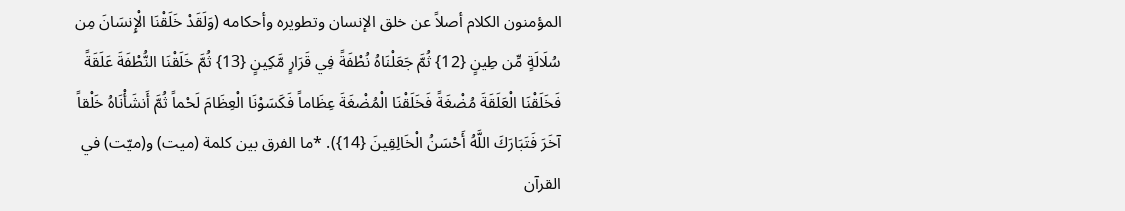المؤمنون الكلام أصلاً عن خلق الإنسان وتطويره وأحكامه (وَلَقَدْ خَلَقْنَا الْإِنسَانَ مِن سُلَالَةٍ مِّن طِينٍ {12} ثُمَّ جَعَلْنَاهُ نُطْفَةً فِي قَرَارٍ مَّكِينٍ {13} ثُمَّ خَلَقْنَا النُّطْفَةَ عَلَقَةً فَخَلَقْنَا الْعَلَقَةَ مُضْغَةً فَخَلَقْنَا الْمُضْغَةَ عِظَاماً فَكَسَوْنَا الْعِظَامَ لَحْماً ثُمَّ أَنشَأْنَاهُ خَلْقاً آخَرَ فَتَبَارَكَ اللَّهُ أَحْسَنُ الْخَالِقِينَ {14}). *ما الفرق بين كلمة (ميت) و(ميّت) في القرآن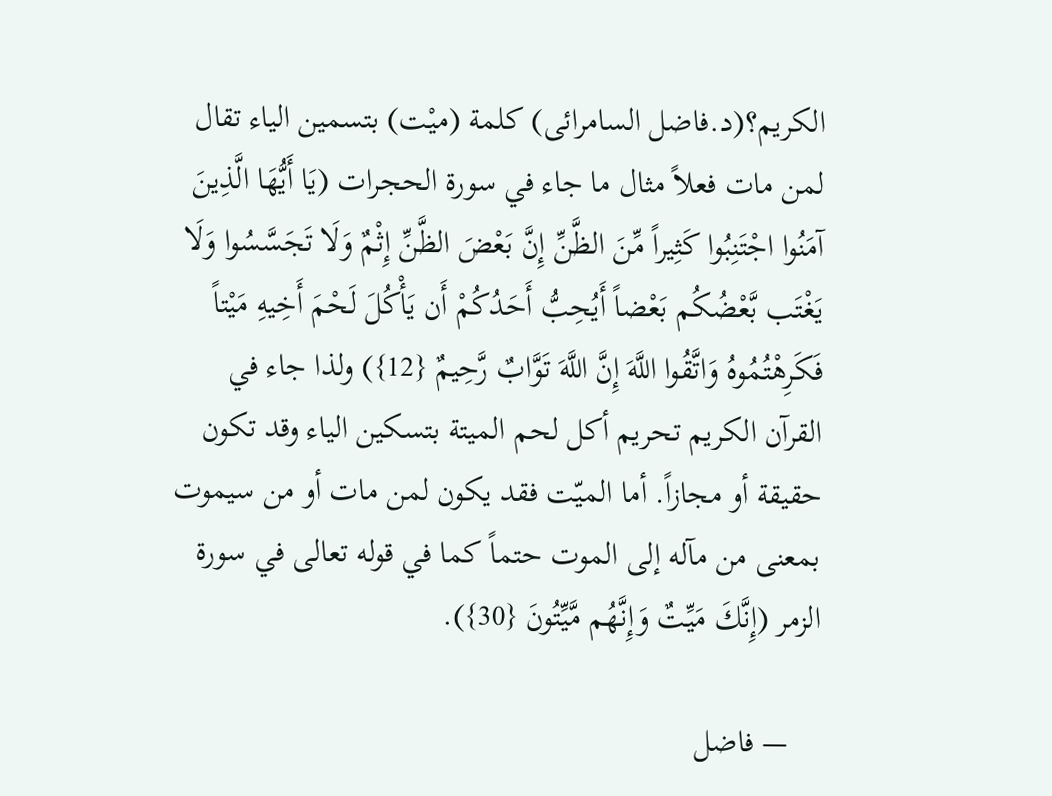الكريم؟(د.فاضل السامرائى) كلمة (ميْت) بتسمين الياء تقال لمن مات فعلاً مثال ما جاء في سورة الحجرات (يَا أَيُّهَا الَّذِينَ آمَنُوا اجْتَنِبُوا كَثِيراً مِّنَ الظَّنِّ إِنَّ بَعْضَ الظَّنِّ إِثْمٌ وَلَا تَجَسَّسُوا وَلَا يَغْتَب بَّعْضُكُم بَعْضاً أَيُحِبُّ أَحَدُكُمْ أَن يَأْكُلَ لَحْمَ أَخِيهِ مَيْتاً فَكَرِهْتُمُوهُ وَاتَّقُوا اللَّهَ إِنَّ اللَّهَ تَوَّابٌ رَّحِيمٌ {12}) ولذا جاء في القرآن الكريم تحريم أكل لحم الميتة بتسكين الياء وقد تكون حقيقة أو مجازاً. أما الميّت فقد يكون لمن مات أو من سيموت بمعنى من مآله إلى الموت حتماً كما في قوله تعالى في سورة الزمر (إِنَّكَ مَيِّتٌ وَإِنَّهُم مَّيِّتُونَ {30}).

    — فاضل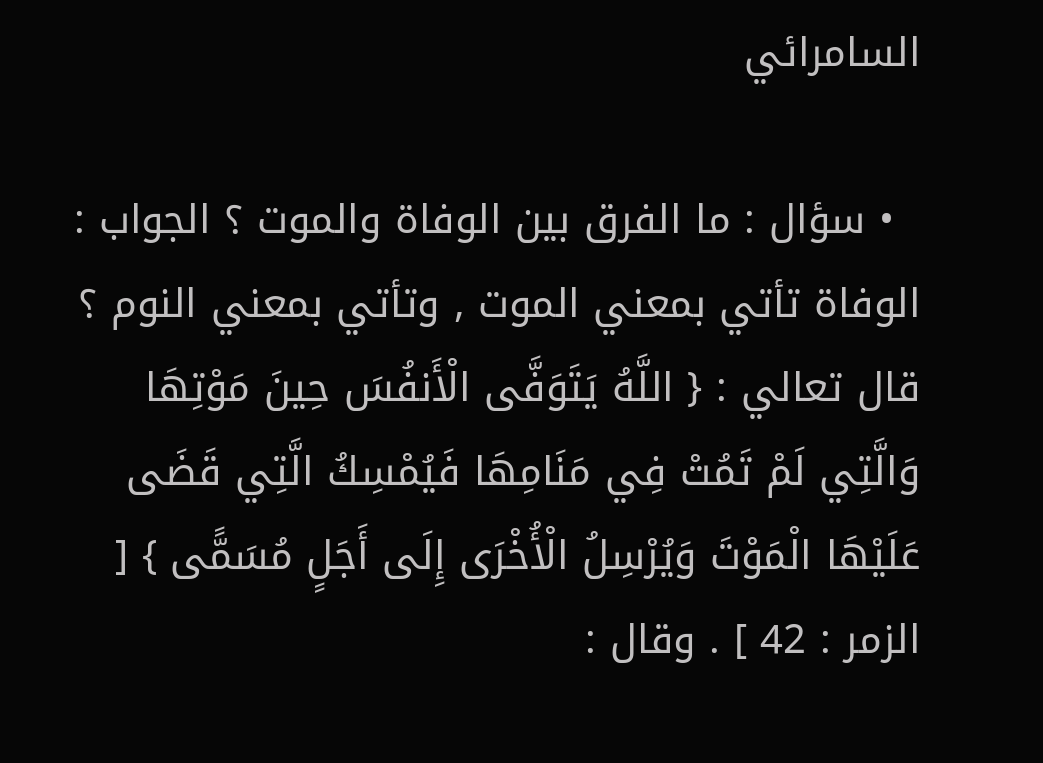السامرائي

  • سؤال : ما الفرق بين الوفاة والموت ؟ الجواب : الوفاة تأتي بمعني الموت , وتأتي بمعني النوم ؟ قال تعالي : { اللَّهُ يَتَوَفَّى الْأَنفُسَ حِينَ مَوْتِهَا وَالَّتِي لَمْ تَمُتْ فِي مَنَامِهَا فَيُمْسِكُ الَّتِي قَضَى عَلَيْهَا الْمَوْتَ وَيُرْسِلُ الْأُخْرَى إِلَى أَجَلٍ مُسَمًّى } [ الزمر : 42 ] . وقال :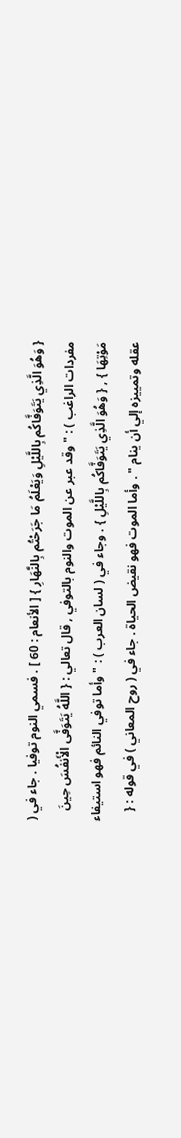{ وَهُوَ الَّذِي يَتَوَفَّاكُم بِاللَّيْلِ وَيَعْلَمُ مَا جَرَحْتُم بِالنَّهَارِ } [ الأنعام : 60 ] . فسمي النوم توفيا . جاء في ( مفردات الراغب ) : " وقد عبر عن الموت والنوم بالتوفي , قال تعالي : { اللَّهُ يَتَوَفَّى الْأَنفُسَ حِينَ مَوْتِهَا } , { وَهُوَ الَّذِي يَتَوَفَّاكُم بِاللَّيْلِ } . وجاء في ( لسان العرب ) : " وأما توفي النائم فهو استيفاء عقله وتمييزه إلي أن ينام " . وأما الموت فهو نقيض الحياة . جاء في ( روح المعاني ) في قوله : {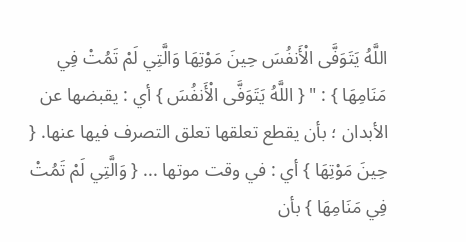اللَّهُ يَتَوَفَّى الْأَنفُسَ حِينَ مَوْتِهَا وَالَّتِي لَمْ تَمُتْ فِي مَنَامِهَا } : " { اللَّهُ يَتَوَفَّى الْأَنفُسَ } أي : يقبضها عن الأبدان ؛ بأن يقطع تعلقها تعلق التصرف فيها عنها. { حِينَ مَوْتِهَا } أي : في وقت موتها ... { وَالَّتِي لَمْ تَمُتْ فِي مَنَامِهَا } بأن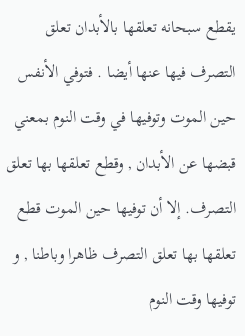يقطع سبحانه تعلقها بالأبدان تعلق التصرف فيها عنها أيضا . فتوفي الأنفس حين الموت وتوفيها في وقت النوم بمعني قبضها عن الأبدان , وقطع تعلقها بها تعلق التصرف. إلا أن توفيها حين الموت قطع تعلقها بها تعلق التصرف ظاهرا وباطنا , و توفيها وقت النوم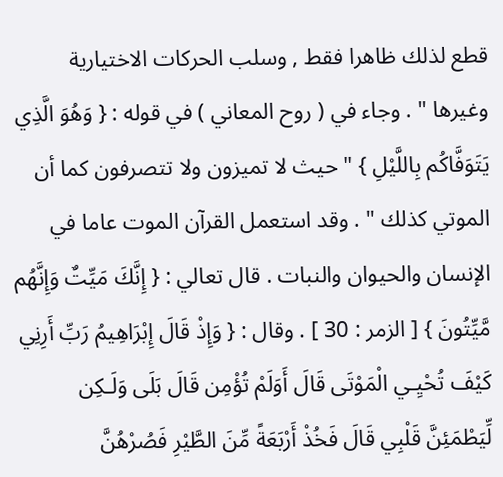قطع لذلك ظاهرا فقط , وسلب الحركات الاختيارية وغيرها " . وجاء في ( روح المعاني ) في قوله : { وَهُوَ الَّذِي يَتَوَفَّاكُم بِاللَّيْلِ } " حيث لا تميزون ولا تتصرفون كما أن الموتي كذلك " . وقد استعمل القرآن الموت عاما في الإنسان والحيوان والنبات . قال تعالي : { إِنَّكَ مَيِّتٌ وَإِنَّهُم مَّيِّتُونَ } [ الزمر : 30 ] . وقال : { وَإِذْ قَالَ إِبْرَاهِيمُ رَبِّ أَرِنِي كَيْفَ تُحْيِـي الْمَوْتَى قَالَ أَوَلَمْ تُؤْمِن قَالَ بَلَى وَلَـكِن لِّيَطْمَئِنَّ قَلْبِي قَالَ فَخُذْ أَرْبَعَةً مِّنَ الطَّيْرِ فَصُرْهُنَّ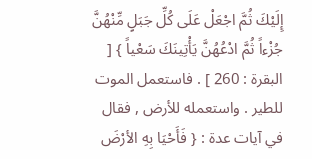إِلَيْكَ ثُمَّ اجْعَلْ عَلَى كُلِّ جَبَلٍ مِّنْهُنَّ جُزْءاً ثُمَّ ادْعُهُنَّ يَأْتِينَكَ سَعْياً } [ البقرة : 260 ] . فاستعمل الموت للطير . واستعمله للأرض , فقال في آيات عدة : { فَأَحْيَا بِهِ الأرْضَ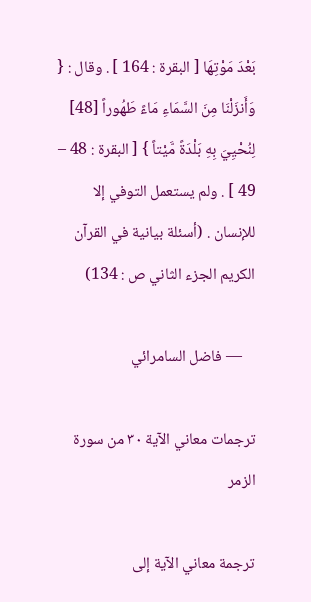بَعْدَ مَوْتِهَا [ البقرة : 164 ] . وقال : { وَأَنزَلْنَا مِنَ السَّمَاءِ مَاءً طَهُوراً [48] لِنُحْيِيَ بِهِ بَلْدَةً مَّيْتاً } [ البقرة : 48 – 49 ] . ولم يستعمل التوفي إلا للإنسان . (أسئلة بيانية في القرآن الكريم الجزء الثاني ص : 134)

    — فاضل السامرائي

ترجمات معاني الآية ٣٠ من سورة الزمر

ترجمة معاني الآية إلى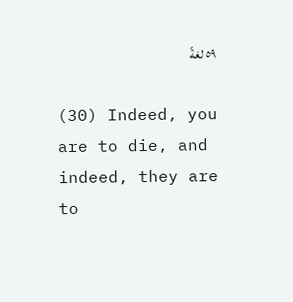٥٩ لغةً

(30) Indeed, you are to die, and indeed, they are to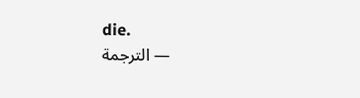die.
— الترجمة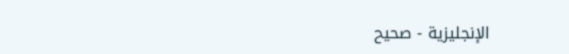الإنجليزية - صحيح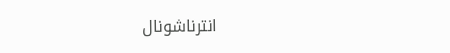انترناشونال